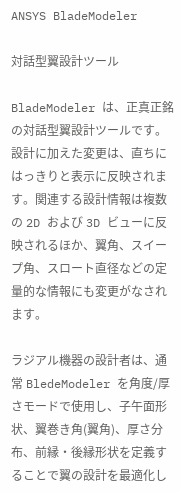ANSYS BladeModeler

対話型翼設計ツール

BladeModeler は、正真正銘の対話型翼設計ツールです。設計に加えた変更は、直ちにはっきりと表示に反映されます。関連する設計情報は複数の 2D および 3D ビューに反映されるほか、翼角、スイープ角、スロート直径などの定量的な情報にも変更がなされます。

ラジアル機器の設計者は、通常 BledeModeler を角度/厚さモードで使用し、子午面形状、翼巻き角(翼角)、厚さ分布、前縁・後縁形状を定義することで翼の設計を最適化し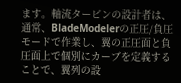ます。軸流タービンの設計者は、通常、BladeModelerの正圧/負圧モードで作業し、翼の正圧面と負圧面上で個別にカーブを定義することで、翼列の設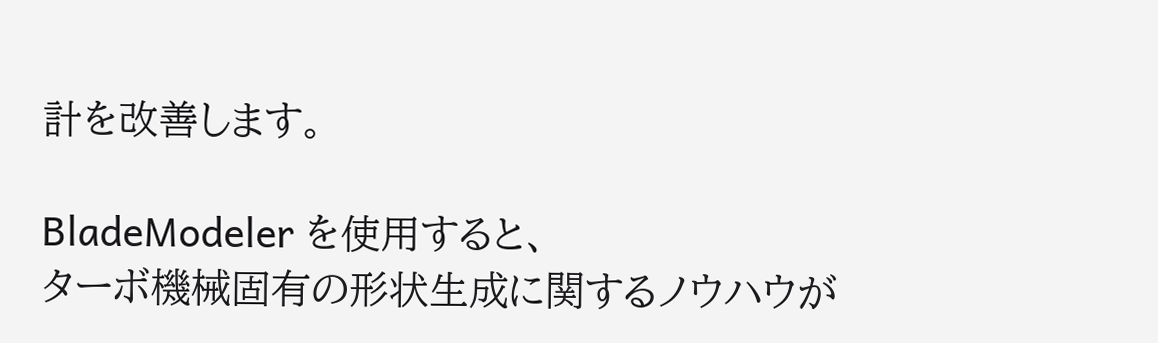計を改善します。

BladeModeler を使用すると、
ターボ機械固有の形状生成に関するノウハウが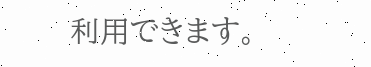利用できます。